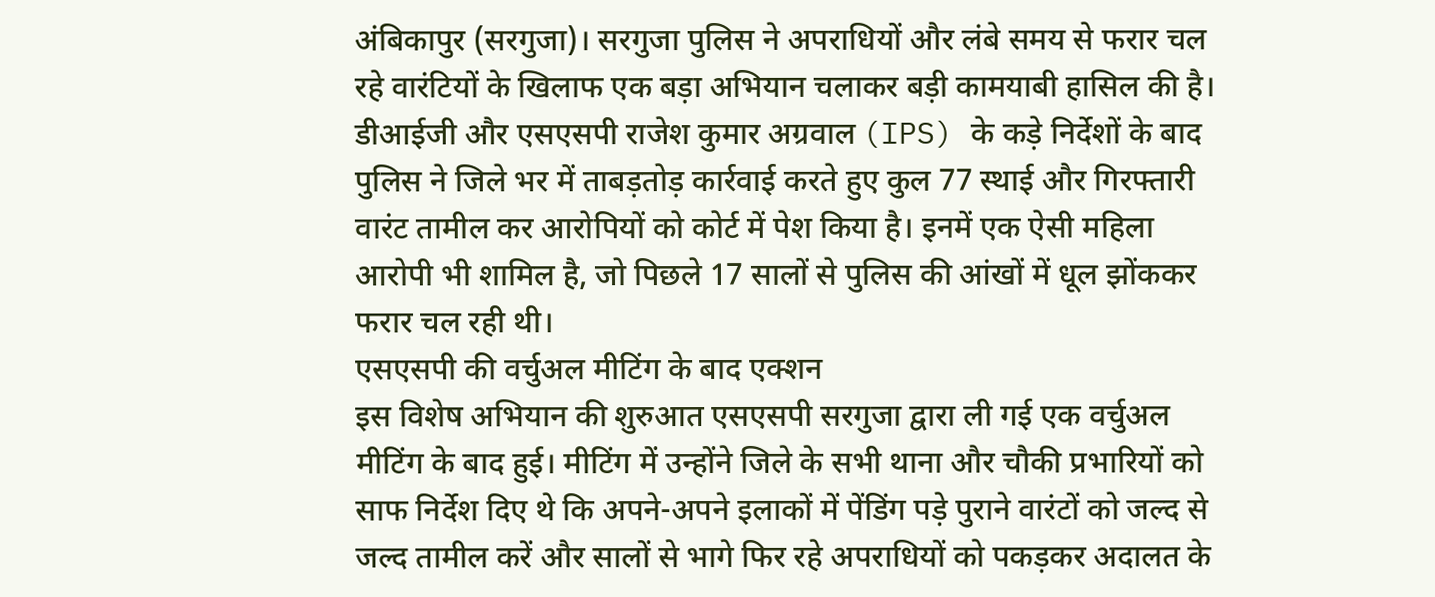अंबिकापुर (सरगुजा)। सरगुजा पुलिस ने अपराधियों और लंबे समय से फरार चल रहे वारंटियों के खिलाफ एक बड़ा अभियान चलाकर बड़ी कामयाबी हासिल की है। डीआईजी और एसएसपी राजेश कुमार अग्रवाल (IPS) के कड़े निर्देशों के बाद पुलिस ने जिले भर में ताबड़तोड़ कार्रवाई करते हुए कुल 77 स्थाई और गिरफ्तारी वारंट तामील कर आरोपियों को कोर्ट में पेश किया है। इनमें एक ऐसी महिला आरोपी भी शामिल है, जो पिछले 17 सालों से पुलिस की आंखों में धूल झोंककर फरार चल रही थी।
एसएसपी की वर्चुअल मीटिंग के बाद एक्शन
इस विशेष अभियान की शुरुआत एसएसपी सरगुजा द्वारा ली गई एक वर्चुअल मीटिंग के बाद हुई। मीटिंग में उन्होंने जिले के सभी थाना और चौकी प्रभारियों को साफ निर्देश दिए थे कि अपने-अपने इलाकों में पेंडिंग पड़े पुराने वारंटों को जल्द से जल्द तामील करें और सालों से भागे फिर रहे अपराधियों को पकड़कर अदालत के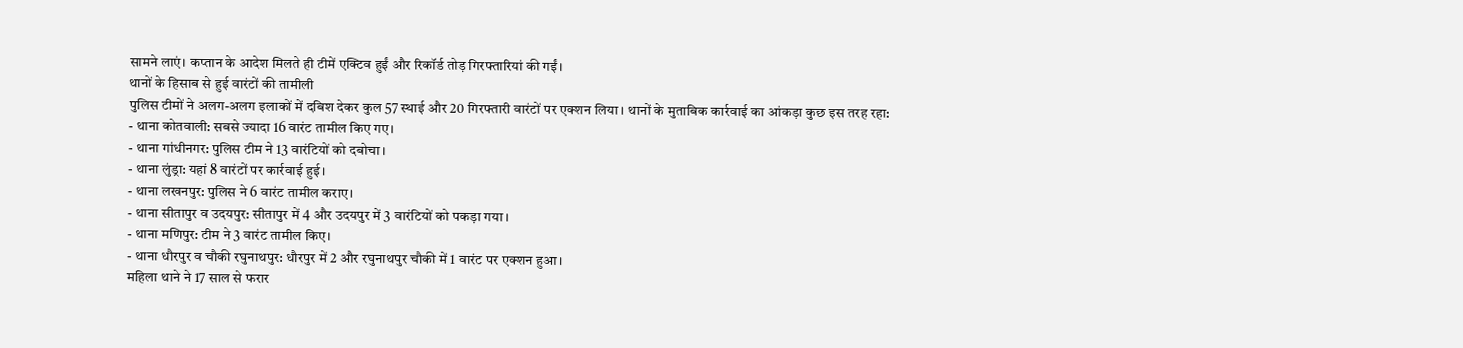सामने लाएं। कप्तान के आदेश मिलते ही टीमें एक्टिव हुईं और रिकॉर्ड तोड़ गिरफ्तारियां की गईं।
थानों के हिसाब से हुई वारंटों की तामीली
पुलिस टीमों ने अलग-अलग इलाकों में दबिश देकर कुल 57 स्थाई और 20 गिरफ्तारी वारंटों पर एक्शन लिया। थानों के मुताबिक कार्रवाई का आंकड़ा कुछ इस तरह रहा:
- थाना कोतवाली: सबसे ज्यादा 16 वारंट तामील किए गए।
- थाना गांधीनगर: पुलिस टीम ने 13 वारंटियों को दबोचा।
- थाना लुंड्रा: यहां 8 वारंटों पर कार्रवाई हुई।
- थाना लखनपुर: पुलिस ने 6 वारंट तामील कराए।
- थाना सीतापुर व उदयपुर: सीतापुर में 4 और उदयपुर में 3 वारंटियों को पकड़ा गया।
- थाना मणिपुर: टीम ने 3 वारंट तामील किए।
- थाना धौरपुर व चौकी रघुनाथपुर: धौरपुर में 2 और रघुनाथपुर चौकी में 1 वारंट पर एक्शन हुआ।
महिला थाने ने 17 साल से फरार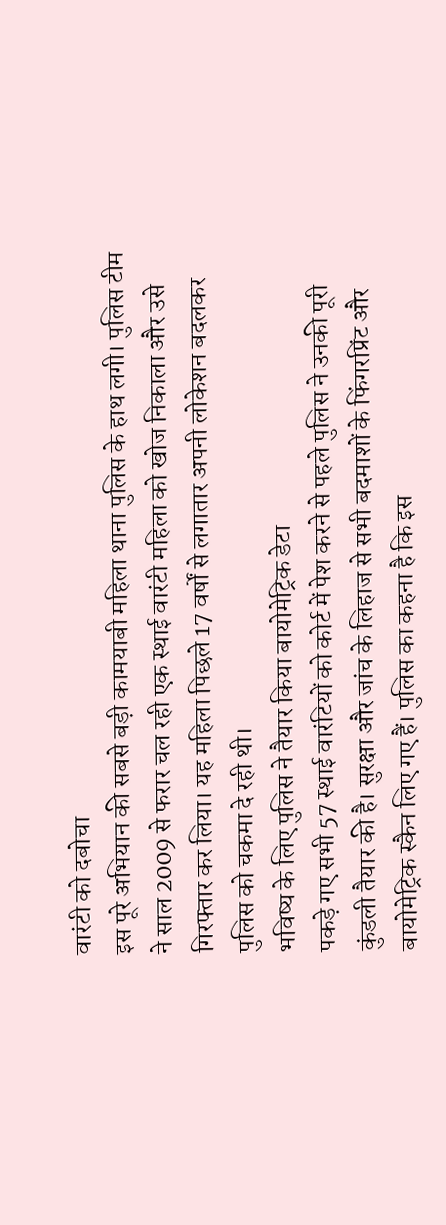वारंटी को दबोचा
इस पूरे अभियान की सबसे बड़ी कामयाबी महिला थाना पुलिस के हाथ लगी। पुलिस टीम ने साल 2009 से फरार चल रही एक स्थाई वारंटी महिला को खोज निकाला और उसे गिरफ्तार कर लिया। यह महिला पिछले 17 वर्षों से लगातार अपनी लोकेशन बदलकर पुलिस को चकमा दे रही थी।
भविष्य के लिए पुलिस ने तैयार किया बायोमेट्रिक डेटा
पकड़े गए सभी 57 स्थाई वारंटियों को कोर्ट में पेश करने से पहले पुलिस ने उनकी पूरी कुंडली तैयार की है। सुरक्षा और जांच के लिहाज से सभी बदमाशों के फिंगरप्रिंट और बायोमेट्रिक स्कैन लिए गए हैं। पुलिस का कहना है कि इस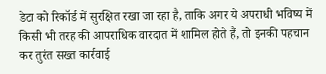डेटा को रिकॉर्ड में सुरक्षित रखा जा रहा है, ताकि अगर ये अपराधी भविष्य में किसी भी तरह की आपराधिक वारदात में शामिल होते हैं, तो इनकी पहचान कर तुरंत सख्त कार्रवाई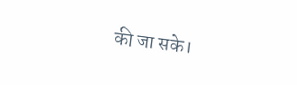की जा सके।